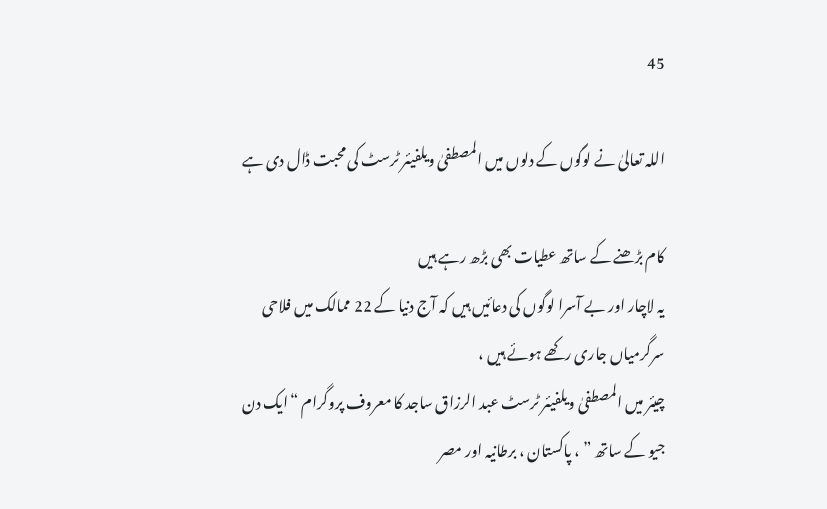45

اللہ تعالیٰ نے لوگوں کے دلوں میں المصطفیٰ ویلفیئر ٹرسٹ کی محبت ڈال دی ہے

کام بڑھنے کے ساتھ عطیات بھی بڑھ رہے ہیں
یہ لاچار اور بے آسرا لوگوں کی دعائیں ہیں کہ آج دنیا کے 22 ممالک میں فلاحی سرگرمیاں جاری رکھے ہوئے ہیں ،
چیئر میں المصطفیٰ ویلفیئر ٹرسٹ عبد الرزاق ساجد کا معروف پروگرام “ایک دن جیو کے ساتھ ” ، پاکستان ، برطانیہ اور مصر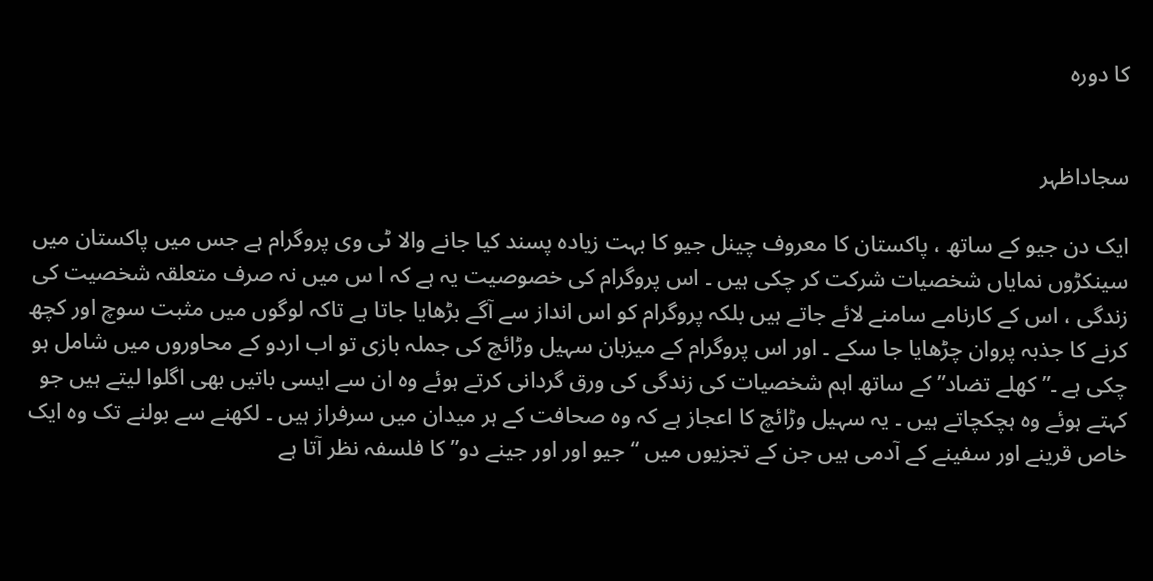کا دورہ


سجاداظہر

ایک دن جیو کے ساتھ ، پاکستان کا معروف چینل جیو کا بہت زیادہ پسند کیا جانے والا ٹی وی پروگرام ہے جس میں پاکستان میں سینکڑوں نمایاں شخصیات شرکت کر چکی ہیں ۔ اس پروگرام کی خصوصیت یہ ہے کہ ا س میں نہ صرف متعلقہ شخصیت کی زندگی ، اس کے کارنامے سامنے لائے جاتے ہیں بلکہ پروگرام کو اس انداز سے آگے بڑھایا جاتا ہے تاکہ لوگوں میں مثبت سوچ اور کچھ کرنے کا جذبہ پروان چڑھایا جا سکے ۔ اور اس پروگرام کے میزبان سہیل وڑائچ کی جملہ بازی تو اب اردو کے محاوروں میں شامل ہو چکی ہے ۔” کھلے تضاد” کے ساتھ اہم شخصیات کی زندگی کی ورق گردانی کرتے ہوئے وہ ان سے ایسی باتیں بھی اگلوا لیتے ہیں جو کہتے ہوئے وہ ہچکچاتے ہیں ۔ یہ سہیل وڑائچ کا اعجاز ہے کہ وہ صحافت کے ہر میدان میں سرفراز ہیں ۔ لکھنے سے بولنے تک وہ ایک خاص قرینے اور سفینے کے آدمی ہیں جن کے تجزیوں میں “جیو اور اور جینے دو” کا فلسفہ نظر آتا ہے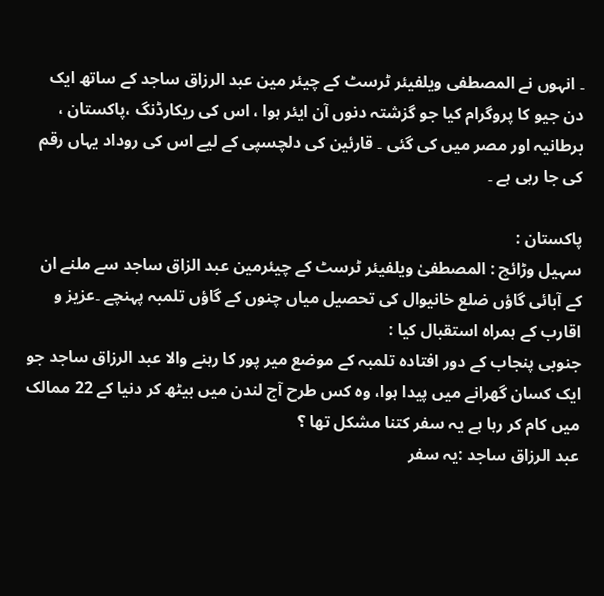۔ انہوں نے المصطفی ویلفیئر ٹرسٹ کے چیئر مین عبد الرزاق ساجد کے ساتھ ایک دن جیو کا پروگرام کیا جو گزشتہ دنوں آن ایئر ہوا ، اس کی ریکارڈنگ ،پاکستان ، برطانیہ اور مصر میں کی گئی ۔ قارئین کی دلچسپی کے لیے اس کی روداد یہاں رقم کی جا رہی ہے ۔

پاکستان :
سہیل وڑائچ : المصطفیٰ ویلفیئر ٹرسٹ کے چیئرمین عبد الزاق ساجد سے ملنے ان کے آبائی گاؤں ضلع خانیوال کی تحصیل میاں چنوں کے گاؤں تلمبہ پہنچے ۔عزیز و اقارب کے ہمراہ استقبال کیا :
جنوبی پنجاب کے دور افتادہ تلمبہ کے موضع میر پور کا رہنے والا عبد الرزاق ساجد جو ایک کسان گھرانے میں پیدا ہوا، وہ کس طرح آج لندن میں بیٹھ کر دنیا کے 22 ممالک میں کام کر رہا ہے یہ سفر کتنا مشکل تھا ؟
عبد الرزاق ساجد :یہ سفر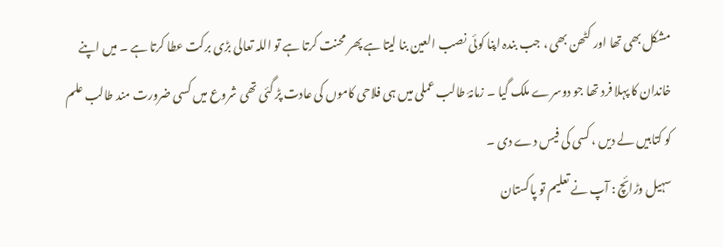مشکل بھی تھا اور کٹھن بھی ، جب بندہ اپنا کوئی نصب العین بنا لیتا ہے پھر محنت کرتا ہے تو اللہ تعالی بڑی برکت عطا کرتا ہے ۔ میں اپنے خاندان کا پہلا فرد تھا جو دوسرے ملک گیا ۔ زمانۂ طالب عملی میں ہی فلاحی کاموں کی عادت پڑ گئی تھی شروع میں کسی ضرورت مند طالب علم کو کتابیں لے دیں ، کسی کی فیس دے دی ۔
سہیل وڑائچ : آپ نے تعلیم تو پاکستان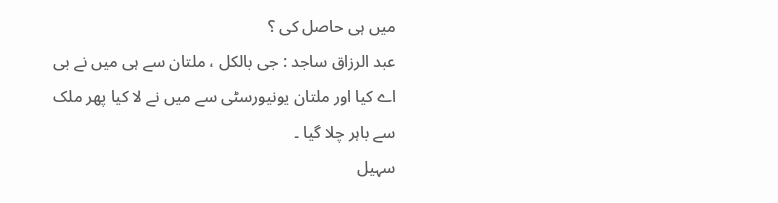میں ہی حاصل کی ؟
عبد الرزاق ساجد : جی بالکل ، ملتان سے ہی میں نے بی اے کیا اور ملتان یونیورسٹی سے میں نے لا کیا پھر ملک سے باہر چلا گیا ۔
سہیل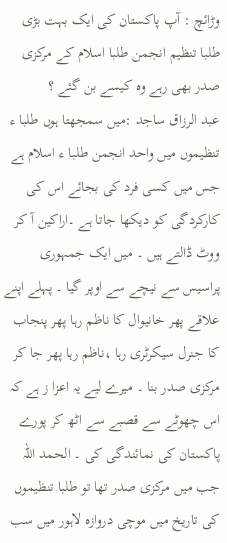وڑائچ : آپ پاکستان کی ایک بہت بڑی طلبا تنظیم انجمن طلبا اسلام کے مرکزی صدر بھی رہے وہ کیسے بن گئے ؟
عبد الرزاق ساجد :میں سمجھتا ہوں طلبا ء تنظیموں میں واحد انجمن طلبا ء اسلام ہے جس میں کسی فرد کی بجائے اس کی کارکردگی کو دیکھا جاتا ہے ۔اراکین آ کر ووٹ ڈالتے ہیں ۔ میں ایک جمہوری پراسیس سے نیچے سے اوپر گیا ۔ پہلے اپنے علاقے پھر خانیوال کا ناظم رہا پھر پنجاب کا جنرل سیکرٹری رہا ،ناظم رہا پھر جا کر مرکزی صدر بنا ۔ میرے لیے یہ اعزا ز ہے کہ اس چھوٹے سے قصبے سے اٹھ کر پورے پاکستان کی نمائندگی کی ۔ الحمد اللہ جب میں مرکزی صدر تھا تو طلبا تنظیموں کی تاریخ میں موچی دروازہ لاہور میں سب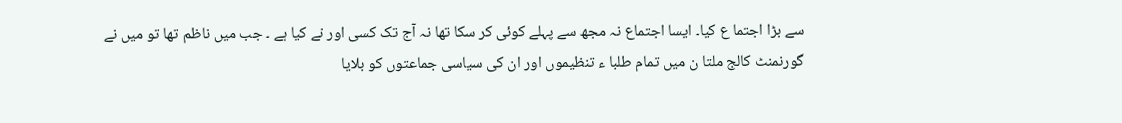سے بڑا اجتما ع کیا۔ ایسا اجتماع نہ مجھ سے پہلے کوئی کر سکا تھا نہ آج تک کسی اور نے کیا ہے ۔ جب میں ناظم تھا تو میں نے گورنمنٹ کالج ملتا ن میں تمام طلبا ء تنظیموں اور ان کی سیاسی جماعتوں کو بلایا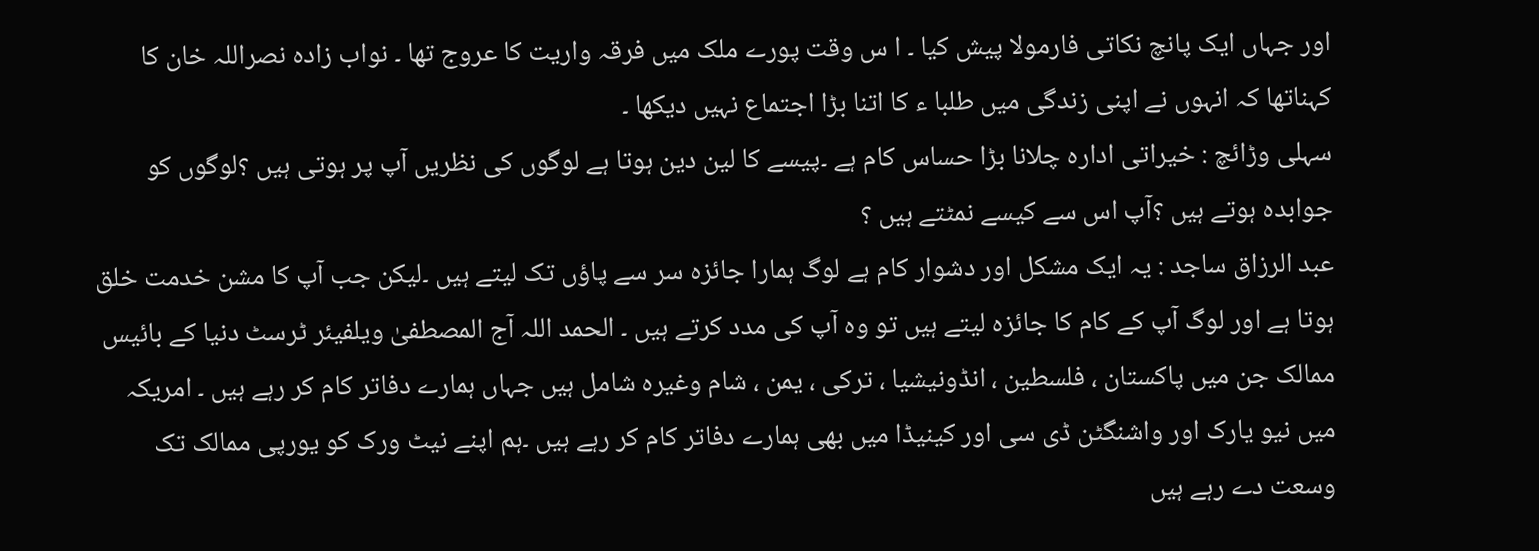اور جہاں ایک پانچ نکاتی فارمولا پیش کیا ۔ ا س وقت پورے ملک میں فرقہ واریت کا عروج تھا ۔ نواب زادہ نصراللہ خان کا کہناتھا کہ انہوں نے اپنی زندگی میں طلبا ء کا اتنا بڑا اجتماع نہیں دیکھا ۔
سہلی وڑائچ : خیراتی ادارہ چلانا بڑا حساس کام ہے ۔پیسے کا لین دین ہوتا ہے لوگوں کی نظریں آپ پر ہوتی ہیں ؟لوگوں کو جوابدہ ہوتے ہیں ؟آپ اس سے کیسے نمٹتے ہیں ؟
عبد الرزاق ساجد : یہ ایک مشکل اور دشوار کام ہے لوگ ہمارا جائزہ سر سے پاؤں تک لیتے ہیں ۔لیکن جب آپ کا مشن خدمت خلق ہوتا ہے اور لوگ آپ کے کام کا جائزہ لیتے ہیں تو وہ آپ کی مدد کرتے ہیں ۔ الحمد اللہ آج المصطفیٰ ویلفیئر ٹرسٹ دنیا کے بائیس ممالک جن میں پاکستان ، فلسطین ، انڈونیشیا ، ترکی ، یمن ، شام وغیرہ شامل ہیں جہاں ہمارے دفاتر کام کر رہے ہیں ۔ امریکہ میں نیو یارک اور واشنگٹن ڈی سی اور کینیڈا میں بھی ہمارے دفاتر کام کر رہے ہیں ۔ہم اپنے نیٹ ورک کو یورپی ممالک تک وسعت دے رہے ہیں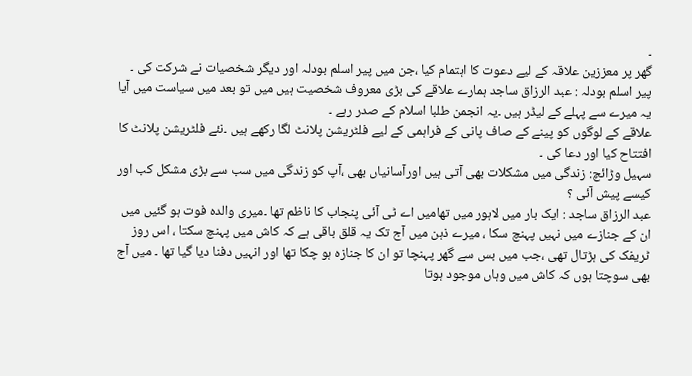۔
گھر پر معززین علاقہ کے لیے دعوت کا اہتمام کیا ،جن میں پیر اسلم بودلہ اور دیگر شخصیات نے شرکت کی ۔
پیر اسلم بودلہ : عبد الرزاق ساجد ہمارے علاقے کی بڑی معروف شخصیت ہیں میں تو بعد میں سیاست میں آیا یہ میرے سے پہلے کے لیڈر ہیں ۔یہ انجمن طلبا اسلام کے صدر رہے ۔
علاقے کے لوگوں کو پینے کے صاف پانی کے فراہمی کے لیے فلٹریشن پلانٹ لگا رکھے ہیں ۔نئے فلٹریشن پلانٹ کا افتتاح کیا اور دعا کی ۔
سہیل وڑائچ: زندگی میں مشکلات بھی آتی ہیں اورآسانیاں بھی ،آپ کو زندگی میں سب سے بڑی مشکل کب اور کیسے پیش آئی ؟
عبد الرزاق ساجد : ایک بار میں لاہور میں تھامیں اے ٹی آئی پنجاب کا ناظم تھا ۔میری والدہ فوت ہو گئیں میں ان کے جنازے میں نہیں پہنچ سکا ، میرے ذہن میں آج تک یہ قلق باقی ہے کہ کاش میں پہنچ سکتا ، اس روز ٹریفک کی ہڑتال تھی ،جب میں بس سے گھر پہنچا تو ان کا جنازہ ہو چکا تھا اور انہیں دفنا دیا گیا تھا ۔ میں آج بھی سوچتا ہوں کہ کاش میں وہاں موجود ہوتا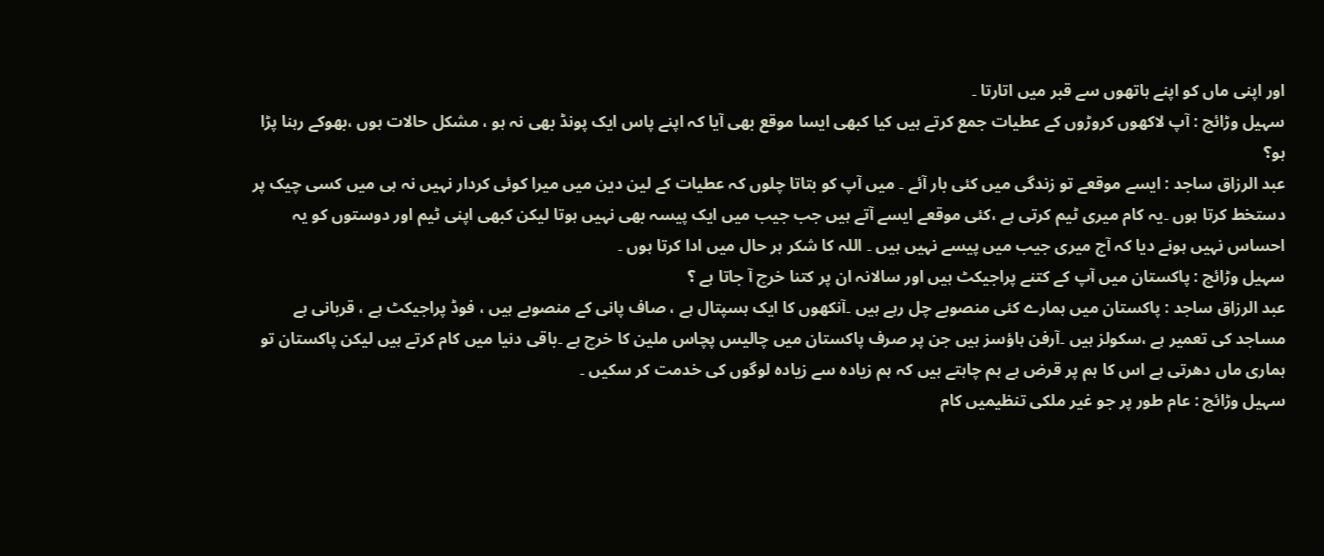اور اپنی ماں کو اپنے ہاتھوں سے قبر میں اتارتا ۔
سہیل وڑائچ : آپ لاکھوں کروڑوں کے عطیات جمع کرتے ہیں کیا کبھی ایسا موقع بھی آیا کہ اپنے پاس ایک پونڈ بھی نہ ہو ، مشکل حالات ہوں ،بھوکے رہنا پڑا ہو؟
عبد الرزاق ساجد : ایسے موقعے تو زندگی میں کئی بار آئے ۔ میں آپ کو بتاتا چلوں کہ عطیات کے لین دین میں میرا کوئی کردار نہیں نہ ہی میں کسی چیک پر دستخط کرتا ہوں ۔یہ کام میری ٹیم کرتی ہے ،کئی موقعے ایسے آتے ہیں جب جیب میں ایک پیسہ بھی نہیں ہوتا لیکن کبھی اپنی ٹیم اور دوستوں کو یہ احساس نہیں ہونے دیا کہ آج میری جیب میں پیسے نہیں ہیں ۔ اللہ کا شکر ہر حال میں ادا کرتا ہوں ۔
سہیل وڑائچ : پاکستان میں آپ کے کتنے پراجیکٹ ہیں اور سالانہ ان پر کتنا خرچ آ جاتا ہے ؟
عبد الرزاق ساجد : پاکستان میں ہمارے کئی منصوبے چل رہے ہیں ۔آنکھوں کا ایک ہسپتال ہے ، صاف پانی کے منصوبے ہیں ، فوڈ پراجیکٹ ہے ، قربانی ہے مساجد کی تعمیر ہے ،سکولز ہیں ۔آرفن ہاؤسز ہیں جن پر صرف پاکستان میں چالیس پچاس ملین کا خرچ ہے ۔باقی دنیا میں کام کرتے ہیں لیکن پاکستان تو ہماری ماں دھرتی ہے اس کا ہم پر قرض ہے ہم چاہتے ہیں کہ ہم زیادہ سے زیادہ لوگوں کی خدمت کر سکیں ۔
سہیل وڑائچ : عام طور پر جو غیر ملکی تنظیمیں کام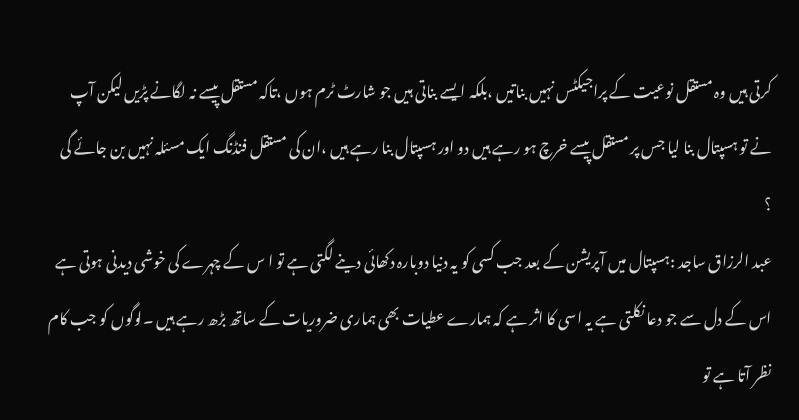کرتی ہیں وہ مستقل نوعیت کے پراجیکٹس نہیں بناتیں ،بلکہ ایسے بناتی ہیں جو شارٹ ٹرم ہوں ،تاکہ مستقل پیسے نہ لگانے پڑیں لیکن آپ نے تو ہسپتال بنا لیا جس پر مستقل پیسے خرچ ہو رہے ہیں دو اور ہسپتال بنا رہے ہیں ،ان کی مستقل فنڈنگ ایک مسئلہ نہیں بن جائے گی ؟
عبد الرزاق ساجد :ہسپتال میں آپریشن کے بعد جب کسی کو یہ دنیا دوبارہ دکھائی دینے لگتی ہے تو ا س کے چہرے کی خوشی دیدنی ہوتی ہے اس کے دل سے جو دعا نکلتی ہے یہ اسی کا اثر ہے کہ ہمارے عطیات بھی ہماری ضروریات کے ساتھ بڑھ رہے ہیں ۔لوگوں کو جب کام نظر آتا ہے تو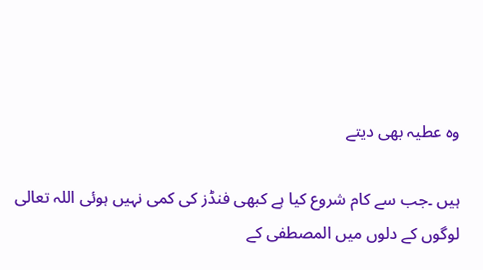وہ عطیہ بھی دیتے

ہیں ۔جب سے کام شروع کیا ہے کبھی فنڈز کی کمی نہیں ہوئی اللہ تعالی لوگوں کے دلوں میں المصطفی کے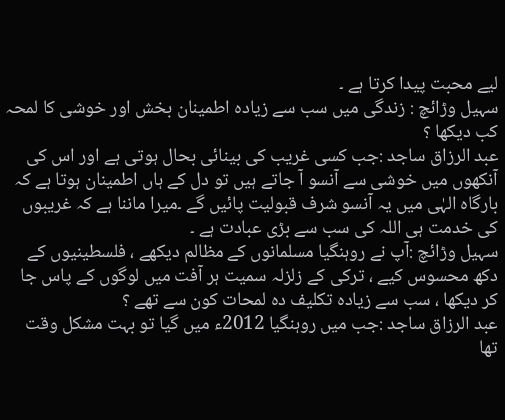لیے محبت پیدا کرتا ہے ۔
سہیل وڑائچ : زندگی میں سب سے زیادہ اطمینان بخش اور خوشی کا لمحہ کب دیکھا ؟
عبد الرزاق ساجد :جب کسی غریب کی بینائی بحال ہوتی ہے اور اس کی آنکھوں میں خوشی سے آنسو آ جاتے ہیں تو دل کے ہاں اطمینان ہوتا ہے کہ بارگاہ الہٰی میں یہ آنسو شرف قبولیت پائیں گے ۔میرا ماننا ہے کہ غریبوں کی خدمت ہی اللہ کی سب سے بڑی عبادت ہے ۔
سہیل وڑائچ :آپ نے روہنگیا مسلمانوں کے مظالم دیکھے ، فلسطینیوں کے دکھ محسوس کیے ، ترکی کے زلزلہ سمیت ہر آفت میں لوگوں کے پاس جا کر دیکھا ، سب سے زیادہ تکلیف دہ لمحات کون سے تھے ؟
عبد الرزاق ساجد :جب میں روہنگیا 2012ء میں گیا تو بہت مشکل وقت تھا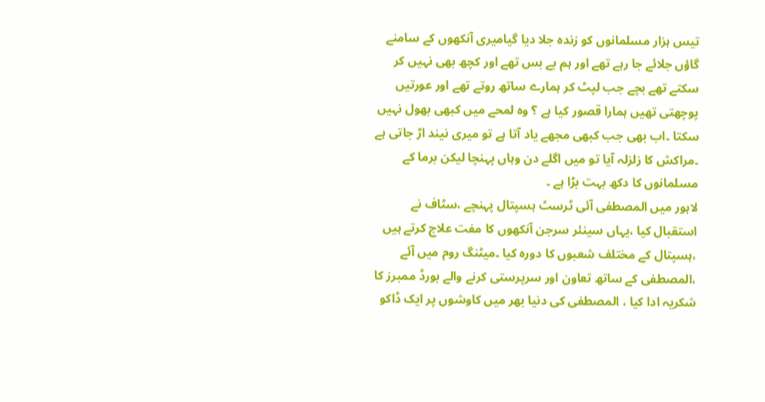تیس ہزار مسلمانوں کو زندہ جلا دیا گیامیری آنکھوں کے سامنے گاؤں جلائے جا رہے تھے اور ہم بے بس تھے اور کچھ بھی نہیں کر سکتے تھے بچے جب لپٹ کر ہمارے ساتھ روتے تھے اور عورتیں پوچھتی تھیں ہمارا قصور کیا ہے ؟ وہ لمحے میں کبھی بھول نہیں سکتا ۔اب بھی جب کبھی مجھے یاد آتا ہے تو میری نیند اڑ جاتی ہے ۔مراکش کا زلزلہ آیا تو میں اگلے دن وہاں پہنچا لیکن برما کے مسلمانوں کا دکھ بہت بڑا ہے ۔
لاہور میں المصطفی آئی ٹرسٹ ہسپتال پہنچے ،سٹاف نے استقبال کیا ،یہاں سینئر سرجن آنکھوں کا مفت علاج کرتے ہیں ،ہسپتال کے مختلف شعبوں کا دورہ کیا ۔میٹنگ روم میں آئے ،المصطفی کے ساتھ تعاون اور سرپرستی کرنے والے بورڈ ممبرز کا شکریہ ادا کیا ، المصطفی کی دنیا بھر میں کاوشوں پر ایک ڈاکو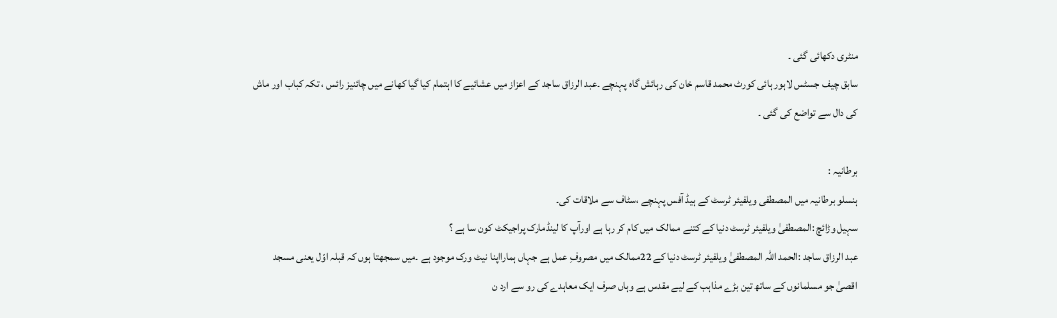منٹری دکھائی گئی ۔
سابق چیف جسٹس لاہور ہائی کورٹ محمد قاسم خان کی رہائش گاہ پہنچے ۔عبد الرزاق ساجد کے اعزاز میں عشائیے کا اہتمام کیا گیا کھانے میں چائنیز رائس ، تکہ کباب اور ماش کی دال سے تواضع کی گئی ۔

برطانیہ :
ہنسلو برطانیہ میں المصطفی ویلفیئر ٹرسٹ کے ہیڈ آفس پہنچے ،سٹاف سے ملاقات کی۔
سہیل وڑائچ :المصطفیٰ ویلفیئر ٹرسٹ دنیا کے کتنے ممالک میں کام کر رہا ہے اورآپ کا لینڈمارک پراجیکٹ کون سا ہے ؟
عبد الرزاق ساجد :الحمد اللہ المصطفیٰ ویلفیئر ٹرسٹ دنیا کے 22ممالک میں مصروفِ عمل ہے جہاں ہمارااپنا نیٹ ورک موجود ہے ۔میں سمجھتا ہوں کہ قبلہ اوّل یعنی مسجد اقصیٰ جو مسلمانوں کے ساتھ تین بڑے مذاہب کے لیے مقدس ہے وہاں صرف ایک معاہدے کی رو سے ارد ن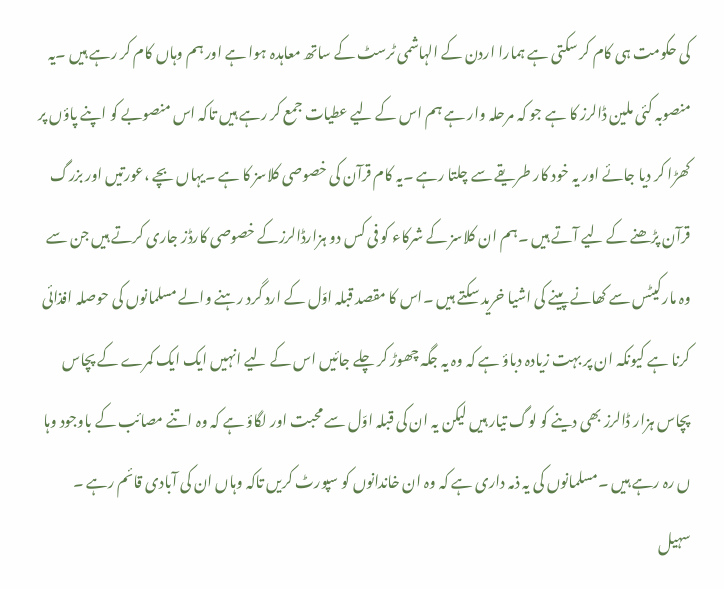کی حکومت ہی کام کر سکتی ہے ہمارا اردن کے الہاشمی ٹرسٹ کے ساتھ معاہدہ ہوا ہے اور ہم وہاں کام کر رہے ہیں ۔یہ منصوبہ کئی ملین ڈالرز کا ہے جو کہ مرحلہ وار ہے ہم اس کے لیے عطیات جمع کر رہے ہیں تاکہ اس منصوبے کو اپنے پاؤں پر کھڑا کر دیا جائے اور یہ خود کار طریقے سے چلتا رہے ۔یہ کام قرآن کی خصوصی کلاسز کا ہے ۔یہاں بچے ،عورتیں اور بزرگ قرآن پڑھنے کے لیے آتے ہیں ۔ہم ان کلاسز کے شرکاء کو فی کس دو ہزارڈالرزکے خصوصی کارڈز جاری کرتے ہیں جن سے وہ مارکیٹس سے کھانے پینے کی اشیا خرید سکتے ہیں ۔اس کا مقصد قبلہ اوّل کے ارد گرد رہنے والے مسلمانوں کی حوصلہ افذائی کرنا ہے کیونکہ ان پر بہت زیادہ دباؤ ہے کہ وہ یہ جگہ چھوڑ کر چلے جائیں اس کے لیے انہیں ایک ایک کمرے کے پچاس پچاس ہزار ڈالرز بھی دینے کو لوگ تیار ہیں لیکن یہ ان کی قبلہ اوّل سے محبت اور لگاؤ ہے کہ وہ اتنے مصائب کے باوجود وہا ں رہ رہے ہیں ۔مسلمانوں کی یہ ذمہ داری ہے کہ وہ ان خاندانوں کو سپورٹ کریں تاکہ وہاں ان کی آبادی قائم رہے ۔
سہیل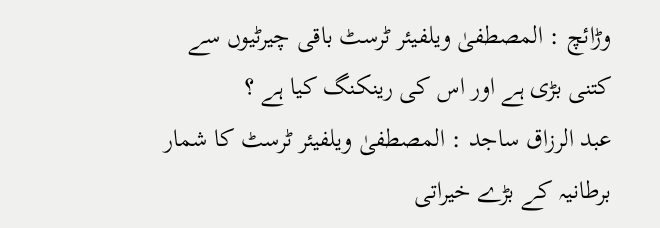وڑائچ : المصطفیٰ ویلفیئر ٹرسٹ باقی چیرٹیوں سے کتنی بڑی ہے اور اس کی رینکنگ کیا ہے ؟
عبد الرزاق ساجد : المصطفیٰ ویلفیئر ٹرسٹ کا شمار برطانیہ کے بڑے خیراتی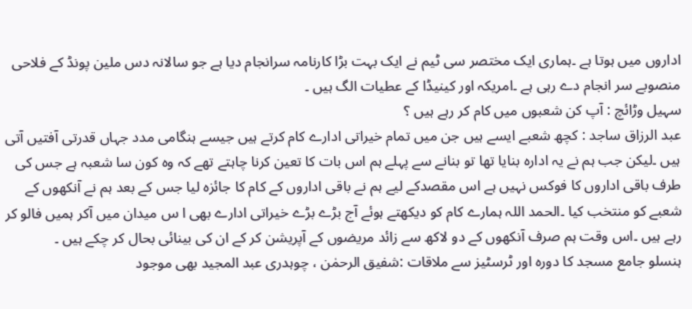اداروں میں ہوتا ہے ۔ہماری ایک مختصر سی ٹیم نے ایک بہت بڑا کارنامہ سرانجام دیا ہے جو سالانہ دس ملین پونڈ کے فلاحی منصوبے سر انجام دے رہی ہے ۔امریکہ اور کینیڈا کے عطیات الگ ہیں ۔
سہیل وڑائچ : آپ کن شعبوں میں کام کر رہے ہیں ؟
عبد الرزاق ساجد : کچھ شعبے ایسے ہیں جن میں تمام خیراتی ادارے کام کرتے ہیں جیسے ہنگامی مدد جہاں قدرتی آفتیں آتی ہیں ۔لیکن جب ہم نے یہ ادارہ بنایا تھا تو بنانے سے پہلے ہم اس بات کا تعین کرنا چاہتے تھے کہ وہ کون سا شعبہ ہے جس کی طرف باقی اداروں کا فوکس نہیں ہے اس مقصدکے لیے ہم نے باقی اداروں کے کام کا جائزہ لیا جس کے بعد ہم نے آنکھوں کے شعبے کو منتخب کیا ۔الحمد اللہ ہمارے کام کو دیکھتے ہوئے آج بڑے بڑے خیراتی ادارے بھی ا س میدان میں آکر ہمیں فالو کر رہے ہیں ۔اس وقت ہم صرف آنکھوں کے دو لاکھ سے زائد مریضوں کے آپریشن کر کے ان کی بینائی بحال کر چکے ہیں ۔
ہنسلو جامع مسجد کا دورہ اور ٹرسٹیز سے ملاقات :شفیق الرحمٰن ، چوہدری عبد المجید بھی موجود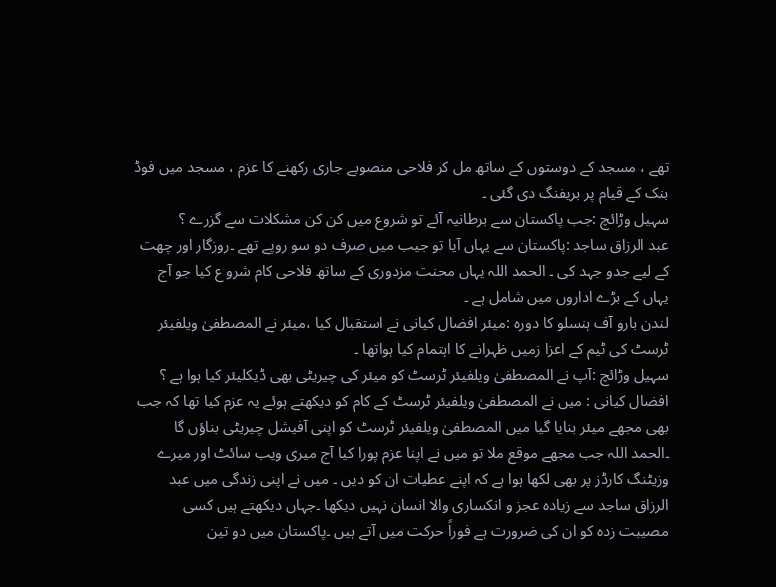تھے ، مسجد کے دوستوں کے ساتھ مل کر فلاحی منصوبے جاری رکھنے کا عزم ، مسجد میں فوڈ بنک کے قیام پر بریفنگ دی گئی ۔
سہیل وڑائچ :جب پاکستان سے برطانیہ آئے تو شروع میں کن کن مشکلات سے گزرے ؟
عبد الرزاق ساجد :پاکستان سے یہاں آیا تو جیب میں صرف دو سو روپے تھے ۔روزگار اور چھت کے لیے جدو جہد کی ۔ الحمد اللہ یہاں محنت مزدوری کے ساتھ فلاحی کام شرو ع کیا جو آج یہاں کے بڑے اداروں میں شامل ہے ۔
لندن بارو آف ہنسلو کا دورہ :میئر افضال کیانی نے استقبال کیا ،میئر نے المصطفیٰ ویلفیئر ٹرسٹ کی ٹیم کے اعزا زمیں ظہرانے کا اہتمام کیا ہواتھا ۔
سہیل وڑائچ :آپ نے المصطفیٰ ویلفیئر ٹرسٹ کو میئر کی چیریٹی بھی ڈیکلیئر کیا ہوا ہے ؟
افضال کیانی : میں نے المصطفیٰ ویلفیئر ٹرسٹ کے کام کو دیکھتے ہوئے یہ عزم کیا تھا کہ جب بھی مجھے میئر بنایا گیا میں المصطفیٰ ویلفیئر ٹرسٹ کو اپنی آفیشل چیریٹی بناؤں گا ۔الحمد اللہ جب مجھے موقع ملا تو میں نے اپنا عزم پورا کیا آج میری ویب سائٹ اور میرے وزیٹنگ کارڈز پر بھی لکھا ہوا ہے کہ اپنے عطیات ان کو دیں ۔ میں نے اپنی زندگی میں عبد الرزاق ساجد سے زیادہ عجز و انکساری والا انسان نہیں دیکھا ۔جہاں دیکھتے ہیں کسی مصیبت زدہ کو ان کی ضرورت ہے فوراً حرکت میں آتے ہیں ۔پاکستان میں دو تین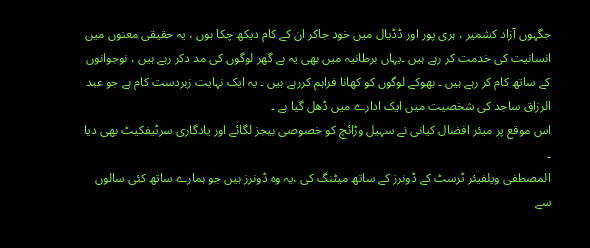جگہوں آزاد کشمیر ، ہری پور اور ڈڈیال میں خود جاکر ان کے کام دیکھ چکا ہوں ، یہ حقیقی معنوں میں انسانیت کی خدمت کر رہے ہیں ۔یہاں برطانیہ میں بھی یہ بے گھر لوگوں کی مد دکر رہے ہیں ، نوجوانوں کے ساتھ کام کر رہے ہیں ۔ بھوکے لوگوں کو کھانا فراہم کررہے ہیں ۔ یہ ایک نہایت زبردست کام ہے جو عبد الرزاق ساجد کی شخصیت میں ایک ادارے میں ڈھل گیا ہے ۔
اس موقع پر میئر افضال کیانی نے سہیل وڑائچ کو خصوصی بیجز لگائے اور یادگاری سرٹیفکیٹ بھی دیا ۔
المصطفی ویلفیئر ٹرسٹ کے ڈونرز کے ساتھ میٹنگ کی ،یہ وہ ڈونرز ہیں جو ہمارے ساتھ کئی سالوں سے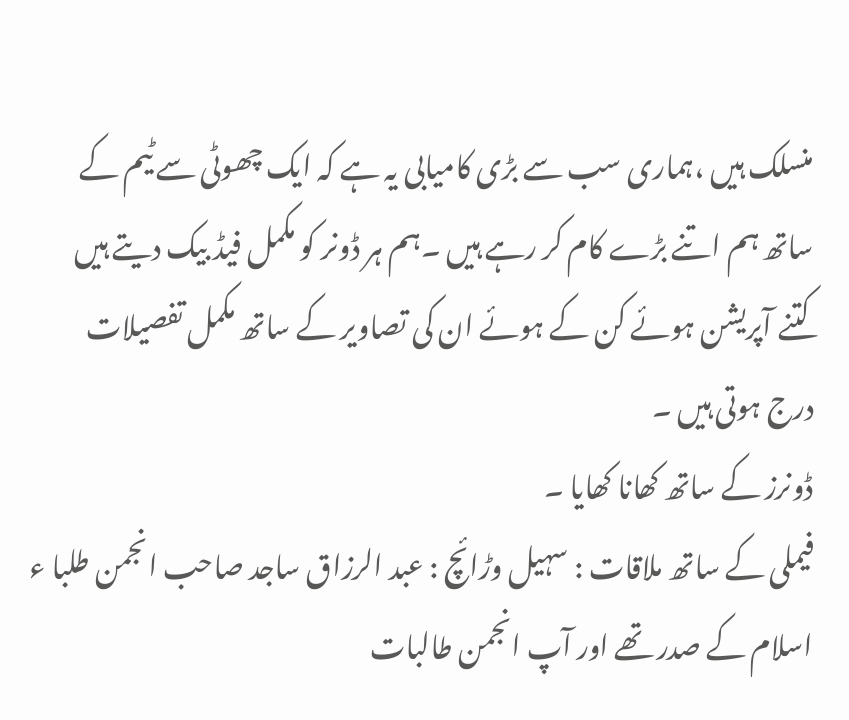منسلک ہیں ،ہماری سب سے بڑی کامیابی یہ ہے کہ ایک چھوٹی سے ٹیم کے ساتھ ہم اتنے بڑے کام کر رہے ہیں ۔ہم ہر ڈونر کو مکمل فیڈ بیک دیتے ہیں کتنے آپریشن ہوئے کن کے ہوئے ان کی تصاویر کے ساتھ مکمل تفصیلات درج ہوتی ہیں ۔
ڈونرز کے ساتھ کھانا کھایا ۔
فیملی کے ساتھ ملاقات : سہیل وڑائچ : عبد الرزاق ساجد صاحب انجمن طلبا ء اسلام کے صدر تھے اور آپ انجمن طالبات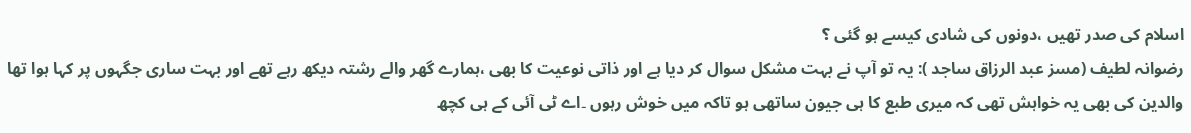اسلام کی صدر تھیں ،دونوں کی شادی کیسے ہو گئی ؟
رضوانہ لطیف (مسز عبد الرزاق ساجد ): یہ تو آپ نے بہت مشکل سوال کر دیا ہے اور ذاتی نوعیت کا بھی ،ہمارے گھر والے رشتہ دیکھ رہے تھے اور بہت ساری جگہوں پر کہا ہوا تھا والدین کی بھی یہ خواہش تھی کہ میری طبع کا ہی جیون ساتھی ہو تاکہ میں خوش رہوں ۔اے ٹی آئی کے ہی کچھ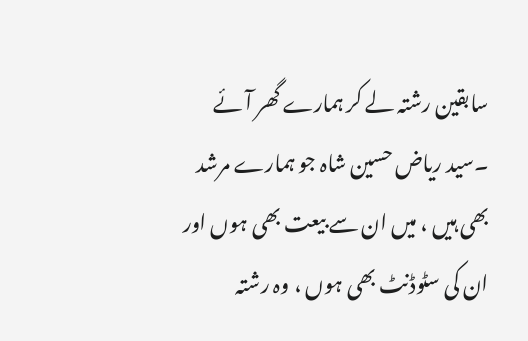سابقین رشتہ لے کر ہمارے گھر آئے ۔سید ریاض حسین شاہ جو ہمارے مرشد بھی ہیں ، میں ان سے بیعت بھی ہوں اور ان کی سٹوڈنٹ بھی ہوں ، وہ رشتہ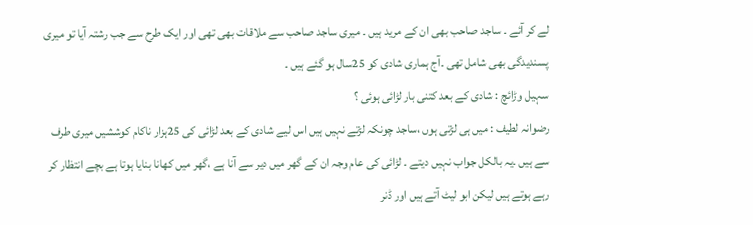لے کر آئے ۔ ساجد صاحب بھی ان کے مرید ہیں ۔ میری ساجد صاحب سے ملاقات بھی تھی اور ایک طرح سے جب رشتہ آیا تو میری پسندیدگی بھی شامل تھی ۔آج ہماری شادی کو 25سال ہو گئے ہیں ۔
سہیل وڑائچ : شادی کے بعد کتنی بار لڑائی ہوئی ؟
رضوانہ لطیف : میں ہی لڑتی ہوں ،ساجد چونکہ لڑتے نہیں ہیں اس لیے شادی کے بعد لڑائی کی 25ہزار ناکام کوششیں میری طرف سے ہیں ۔یہ بالکل جواب نہیں دیتے ۔ لڑائی کی عام وجہ ان کے گھر میں دیر سے آنا ہے ،گھر میں کھانا بنایا ہوتا ہے بچے انتظار کر رہے ہوتے ہیں لیکن ابو لیٹ آتے ہیں اور ڈنر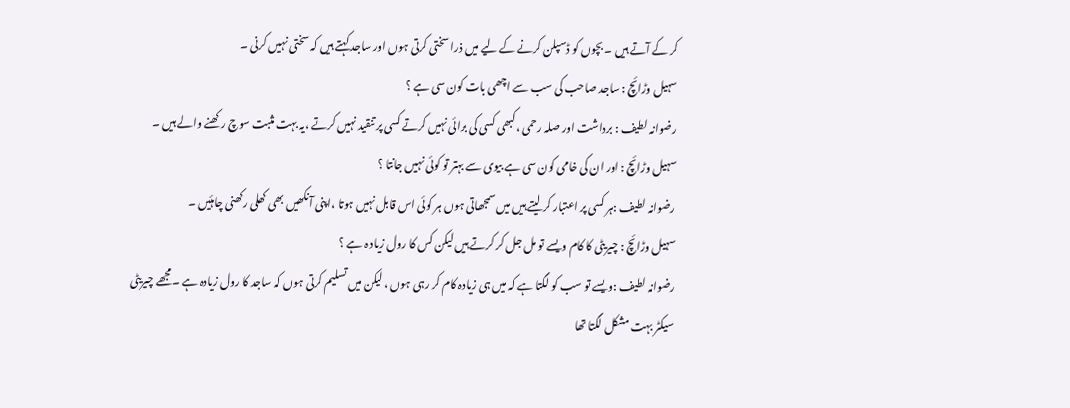کر کے آتے ہیں ۔ بچوں کو ڈسپلن کرنے کے لیے میں ذرا سختی کرتی ہوں اور ساجد کہتے ہیں کہ سختی نہیں کرنی ۔
سہیل وڑائچ : ساجد صاحب کی سب سے اچھی بات کون سی ہے ؟
رضوانہ لطیف : برداشت اور صلہ رحمی ،کبھی کسی کی برائی نہیں کرتے کسی پر تنقید نہیں کرتے ،یہ بہت مثبت سوچ رکھنے والے ہیں ۔
سہیل وڑائچ : اور ان کی خامی کون سی ہے بیوی سے بہتر تو کوئی نہیں جانتا ؟
رضوانہ لطیف :ہر کسی پر اعتبار کر لیتے ہیں میں سمجھاتی ہوں ہر کوئی اس قابل نہیں ہوتا ،اپنی آنکھیں بھی کھلی رکھنی چاہئیں ۔
سہیل وڑائچ : چیریٹی کا کام ویسے تو مل جل کر کرتے ہیں لیکن کس کا رول زیاد ہ ہے ؟
رضوانہ لطیف :ویسے تو سب کو لگتا ہے کہ میں ہی زیادہ کام کر رہی ہوں ، لیکن میں تسلیم کرتی ہوں کہ ساجد کا رول زیادہ ہے ۔مجھے چیریٹی سیکٹر بہت مشکل لگتا تھا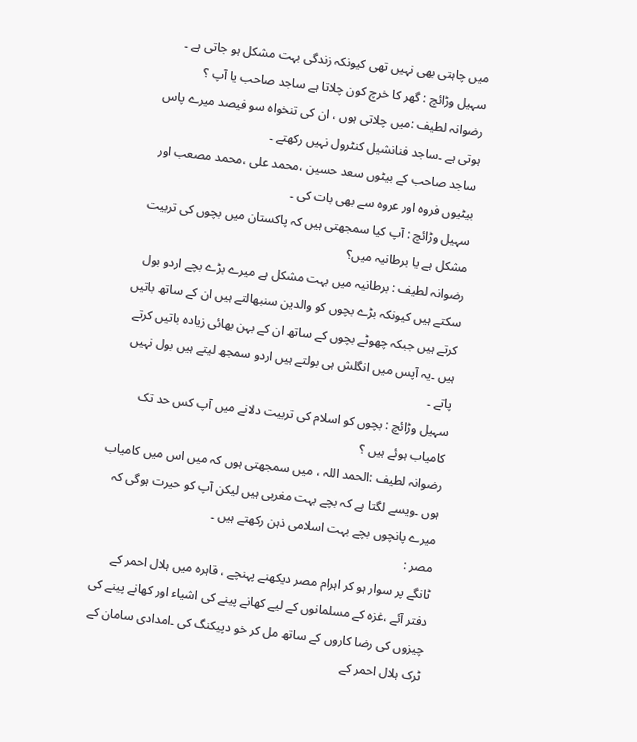میں چاہتی بھی نہیں تھی کیونکہ زندگی بہت مشکل ہو جاتی ہے ۔
سہیل وڑائچ : گھر کا خرچ کون چلاتا ہے ساجد صاحب یا آپ ؟
رضوانہ لطیف :میں چلاتی ہوں ، ان کی تنخواہ سو فیصد میرے پاس ہوتی ہے ۔ساجد فنانشیل کنٹرول نہیں رکھتے ۔
ساجد صاحب کے بیٹوں سعد حسین ،محمد علی ،محمد مصعب اور بیٹیوں فروہ اور عروہ سے بھی بات کی ۔
سہیل وڑائچ : آپ کیا سمجھتی ہیں کہ پاکستان میں بچوں کی تربیت مشکل ہے یا برطانیہ میں؟
رضوانہ لطیف : برطانیہ میں بہت مشکل ہے میرے بڑے بچے اردو بول سکتے ہیں کیونکہ بڑے بچوں کو والدین سنبھالتے ہیں ان کے ساتھ باتیں کرتے ہیں جبکہ چھوٹے بچوں کے ساتھ ان کے بہن بھائی زیادہ باتیں کرتے ہیں ۔یہ آپس میں انگلش ہی بولتے ہیں اردو سمجھ لیتے ہیں بول نہیں پاتے ۔
سہیل وڑائچ : بچوں کو اسلام کی تربیت دلانے میں آپ کس حد تک کامیاب ہوئے ہیں ؟
رضوانہ لطیف :الحمد اللہ ، میں سمجھتی ہوں کہ میں اس میں کامیاب ہوں ۔ویسے لگتا ہے کہ بچے بہت مغربی ہیں لیکن آپ کو حیرت ہوگی کہ میرے پانچوں بچے بہت اسلامی ذہن رکھتے ہیں ۔
مصر :
ٹانگے پر سوار ہو کر اہرام مصر دیکھنے پہنچے ، قاہرہ میں ہلال احمر کے دفتر آئے ،غزہ کے مسلمانوں کے لیے کھانے پینے کی اشیاء اور کھانے پینے کی چیزوں کی رضا کاروں کے ساتھ مل کر خو دپیکنگ کی ۔امدادی سامان کے ٹرک ہلال احمر کے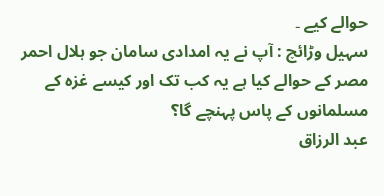حوالے کیے ۔
سہیل وڑائچ : آپ نے یہ امدادی سامان جو ہلال احمر مصر کے حوالے کیا ہے یہ کب تک اور کیسے غزہ کے مسلمانوں کے پاس پہنچے گا؟
عبد الرزاق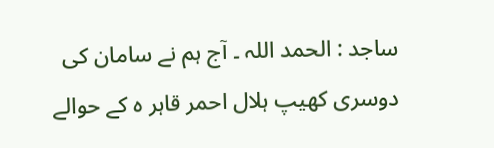ساجد : الحمد اللہ ۔ آج ہم نے سامان کی دوسری کھیپ ہلال احمر قاہر ہ کے حوالے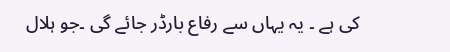کی ہے ۔ یہ یہاں سے رفاع بارڈر جائے گی ۔جو ہلال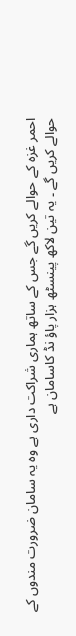احمر غزہ کے حوالے کریں گے جس کے ساتھ ہماری شراکت داری ہے وہ یہ سامان ضرورت مندوں کے حوالے کریں گے ۔ یہ تین لاکھ پینسٹھ ہزار پاؤ نڈ کاسامان ہے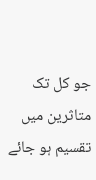جو کل تک متاثرین میں تقسیم ہو جائے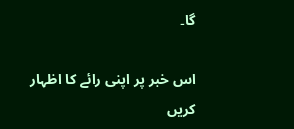گا۔

اس خبر پر اپنی رائے کا اظہار کریں